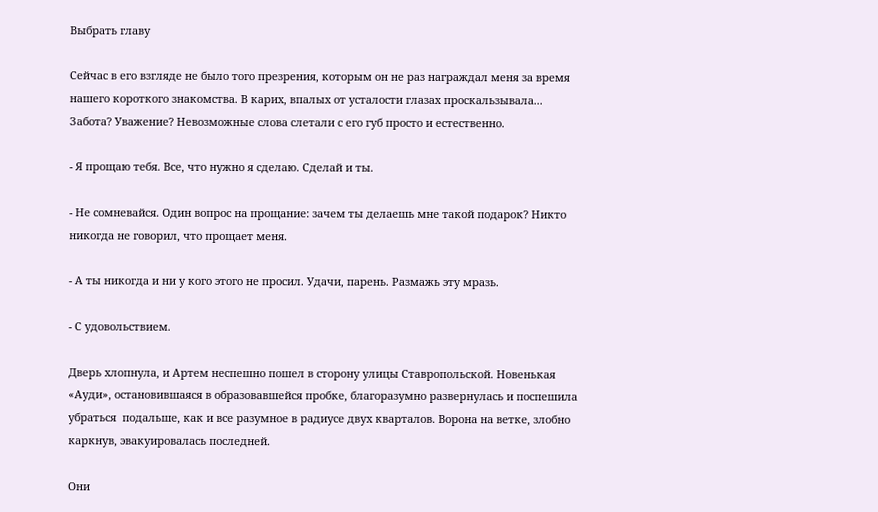Выбрать главу

Сейчас в его взгляде не было того презрения, которым он не раз награждал меня за время нашего короткого знакомства. В карих, впалых от усталости глазах проскальзывала... Забота? Уважение? Невозможные слова слетали с его губ просто и естественно.

- Я прощаю тебя. Все, что нужно я сделаю. Сделай и ты.

- Не сомневайся. Один вопрос на прощание: зачем ты делаешь мне такой подарок? Никто никогда не говорил, что прощает меня.

- А ты никогда и ни у кого этого не просил. Удачи, парень. Размажь эту мразь.

- С удовольствием.

Дверь хлопнула, и Артем неспешно пошел в сторону улицы Ставропольской. Новенькая «Ауди», остановившаяся в образовавшейся пробке, благоразумно развернулась и поспешила убраться  подальше, как и все разумное в радиусе двух кварталов. Ворона на ветке, злобно каркнув, эвакуировалась последней.

Они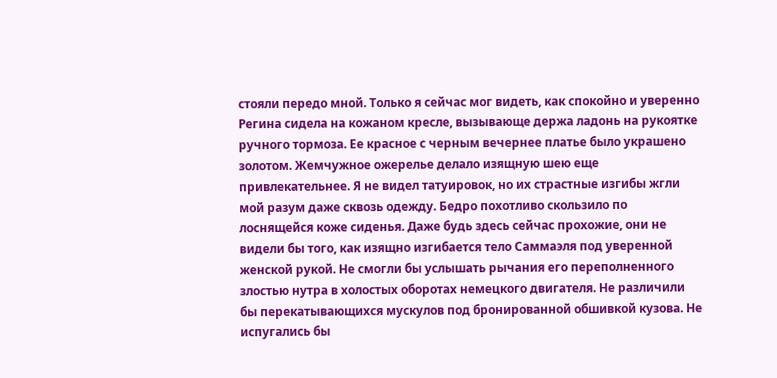стояли передо мной. Только я сейчас мог видеть, как спокойно и уверенно Регина сидела на кожаном кресле, вызывающе держа ладонь на рукоятке ручного тормоза. Ее красное с черным вечернее платье было украшено золотом. Жемчужное ожерелье делало изящную шею еще привлекательнее. Я не видел татуировок, но их страстные изгибы жгли мой разум даже сквозь одежду. Бедро похотливо скользило по лоснящейся коже сиденья. Даже будь здесь сейчас прохожие, они не видели бы того, как изящно изгибается тело Саммаэля под уверенной женской рукой. Не смогли бы услышать рычания его переполненного злостью нутра в холостых оборотах немецкого двигателя. Не различили бы перекатывающихся мускулов под бронированной обшивкой кузова. Не испугались бы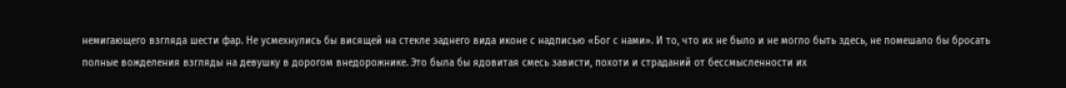немигающего взгляда шести фар. Не усмехнулись бы висящей на стекле заднего вида иконе с надписью «Бог с нами». И то, что их не было и не могло быть здесь, не помешало бы бросать полные вожделения взгляды на девушку в дорогом внедорожнике. Это была бы ядовитая смесь зависти, похоти и страданий от бессмысленности их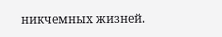никчемных жизней.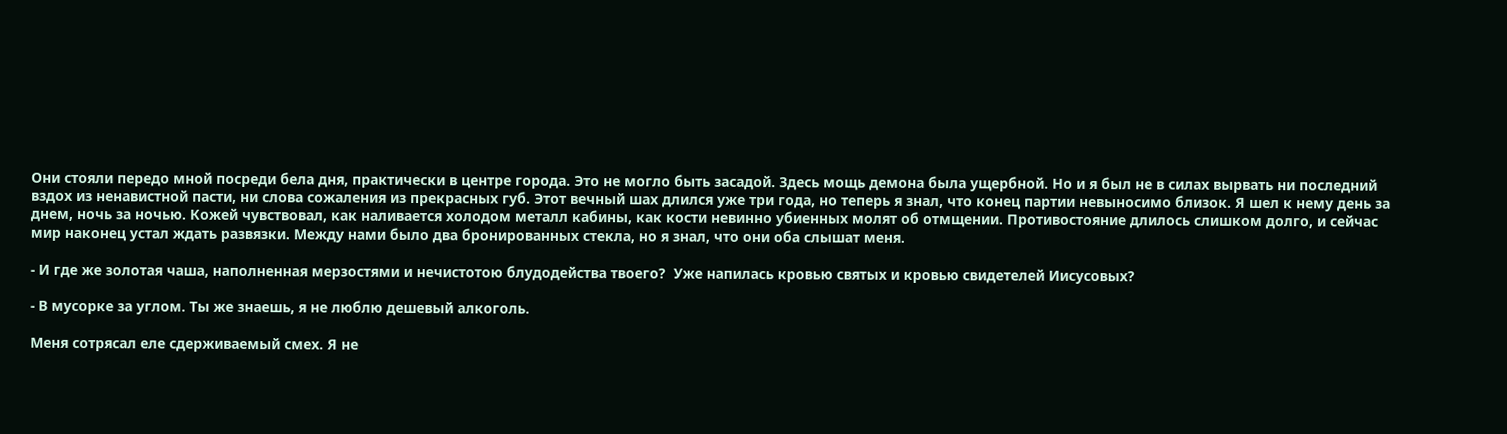Они стояли передо мной посреди бела дня, практически в центре города. Это не могло быть засадой. Здесь мощь демона была ущербной. Но и я был не в силах вырвать ни последний вздох из ненавистной пасти, ни слова сожаления из прекрасных губ. Этот вечный шах длился уже три года, но теперь я знал, что конец партии невыносимо близок. Я шел к нему день за днем, ночь за ночью. Кожей чувствовал, как наливается холодом металл кабины, как кости невинно убиенных молят об отмщении. Противостояние длилось слишком долго, и сейчас мир наконец устал ждать развязки. Между нами было два бронированных стекла, но я знал, что они оба слышат меня.

- И где же золотая чаша, наполненная мерзостями и нечистотою блудодейства твоего?  Уже напилась кровью святых и кровью свидетелей Иисусовых?

- В мусорке за углом. Ты же знаешь, я не люблю дешевый алкоголь.

Меня сотрясал еле сдерживаемый смех. Я не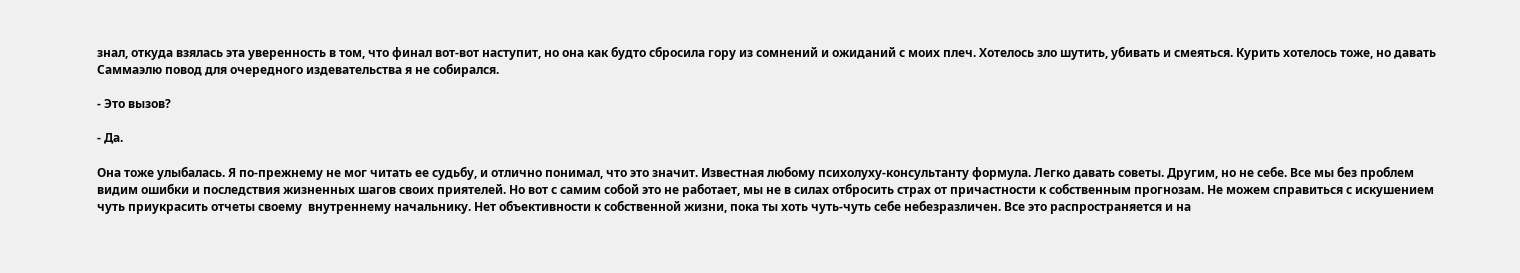знал, откуда взялась эта уверенность в том, что финал вот-вот наступит, но она как будто сбросила гору из сомнений и ожиданий с моих плеч. Хотелось зло шутить, убивать и смеяться. Курить хотелось тоже, но давать Саммаэлю повод для очередного издевательства я не собирался.

- Это вызов?

- Да.

Она тоже улыбалась. Я по-прежнему не мог читать ее судьбу, и отлично понимал, что это значит. Известная любому психолуху-консультанту формула. Легко давать советы. Другим, но не себе. Все мы без проблем видим ошибки и последствия жизненных шагов своих приятелей. Но вот с самим собой это не работает, мы не в силах отбросить страх от причастности к собственным прогнозам. Не можем справиться с искушением чуть приукрасить отчеты своему  внутреннему начальнику. Нет объективности к собственной жизни, пока ты хоть чуть-чуть себе небезразличен. Все это распространяется и на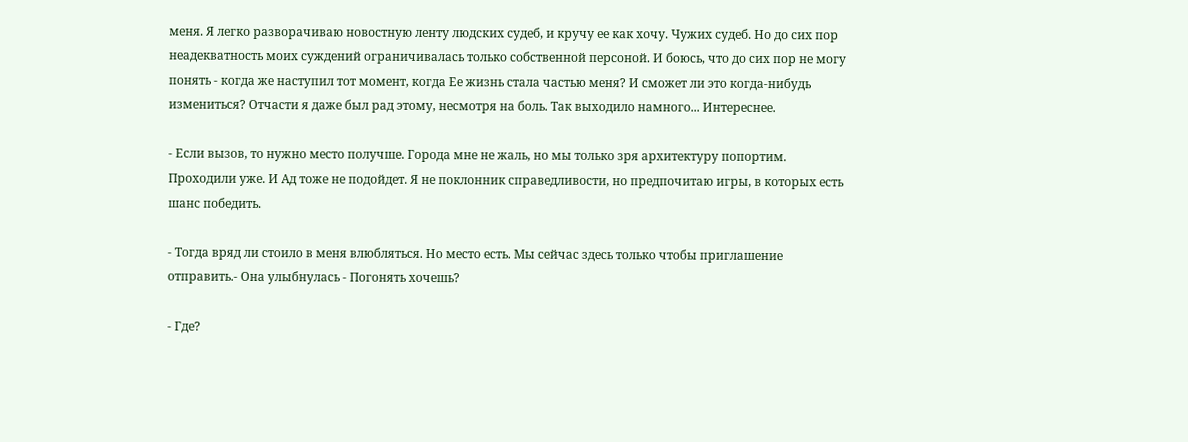меня. Я легко разворачиваю новостную ленту людских судеб, и кручу ее как хочу. Чужих судеб. Но до сих пор неадекватность моих суждений ограничивалась только собственной персоной. И боюсь, что до сих пор не могу понять - когда же наступил тот момент, когда Ее жизнь стала частью меня? И сможет ли это когда-нибудь измениться? Отчасти я даже был рад этому, несмотря на боль. Так выходило намного... Интереснее.

- Если вызов, то нужно место получше. Города мне не жаль, но мы только зря архитектуру попортим. Проходили уже. И Ад тоже не подойдет. Я не поклонник справедливости, но предпочитаю игры, в которых есть шанс победить.

- Тогда вряд ли стоило в меня влюбляться. Но место есть. Мы сейчас здесь только чтобы приглашение отправить.- Она улыбнулась - Погонять хочешь?

- Где?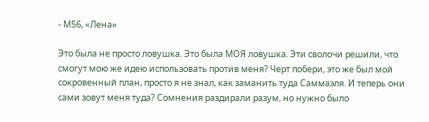- М56, «Лена»

Это была не просто ловушка. Это была МОЯ ловушка. Эти сволочи решили, что смогут мою же идею использовать против меня? Черт побери, это же был мой сокровенный план, просто я не знал, как заманить туда Саммаэля. И теперь они сами зовут меня туда? Сомнения раздирали разум, но нужно было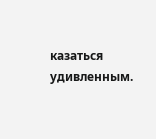казаться удивленным.